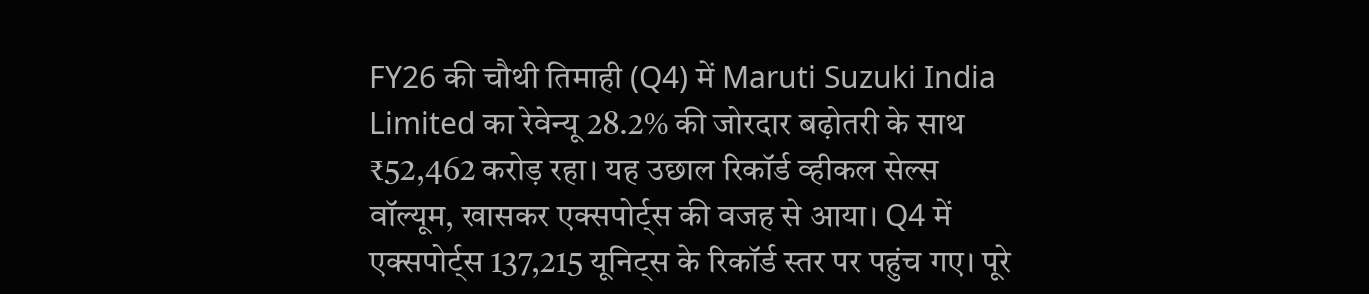FY26 की चौथी तिमाही (Q4) में Maruti Suzuki India Limited का रेवेन्यू 28.2% की जोरदार बढ़ोतरी के साथ ₹52,462 करोड़ रहा। यह उछाल रिकॉर्ड व्हीकल सेल्स वॉल्यूम, खासकर एक्सपोर्ट्स की वजह से आया। Q4 में एक्सपोर्ट्स 137,215 यूनिट्स के रिकॉर्ड स्तर पर पहुंच गए। पूरे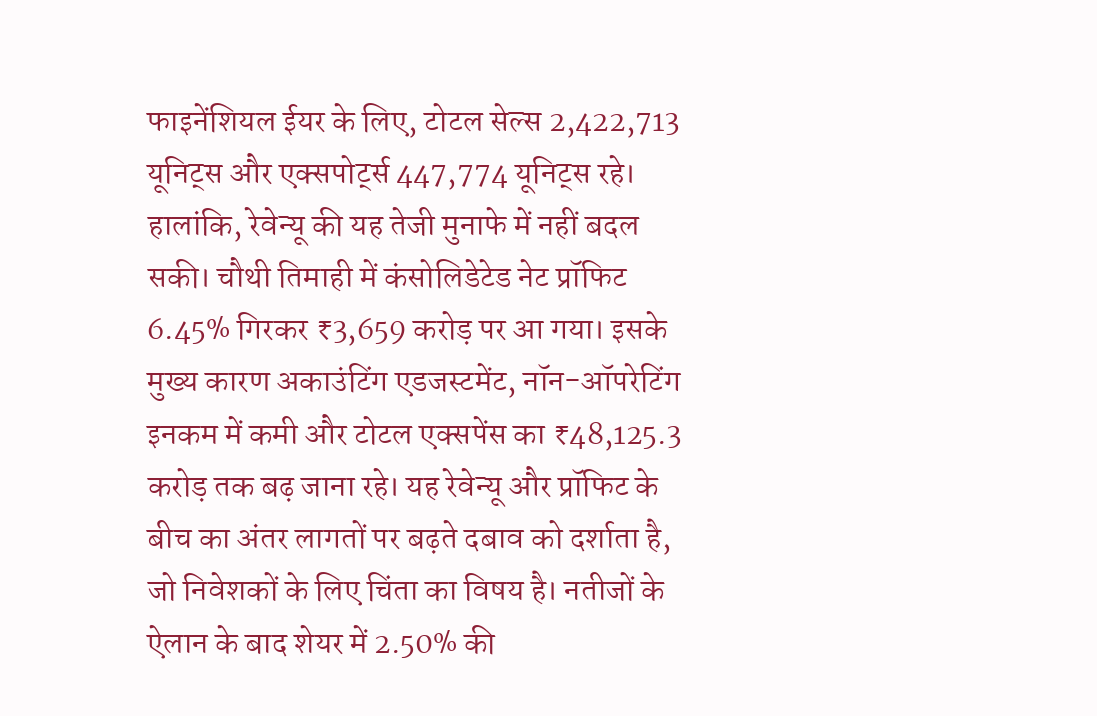फाइनेंशियल ईयर के लिए, टोटल सेल्स 2,422,713 यूनिट्स और एक्सपोर्ट्स 447,774 यूनिट्स रहे। हालांकि, रेवेन्यू की यह तेजी मुनाफे में नहीं बदल सकी। चौथी तिमाही में कंसोलिडेटेड नेट प्रॉफिट 6.45% गिरकर ₹3,659 करोड़ पर आ गया। इसके मुख्य कारण अकाउंटिंग एडजस्टमेंट, नॉन-ऑपरेटिंग इनकम में कमी और टोटल एक्सपेंस का ₹48,125.3 करोड़ तक बढ़ जाना रहे। यह रेवेन्यू और प्रॉफिट के बीच का अंतर लागतों पर बढ़ते दबाव को दर्शाता है, जो निवेशकों के लिए चिंता का विषय है। नतीजों के ऐलान के बाद शेयर में 2.50% की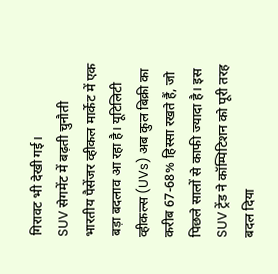गिरावट भी देखी गई।
SUV सेगमेंट में बढ़ती चुनौती
भारतीय पैसेंजर व्हीकल मार्केट में एक बड़ा बदलाव आ रहा है। यूटिलिटी व्हीकल्स (UVs) अब कुल बिक्री का करीब 67-68% हिस्सा रखते हैं, जो पिछले सालों से काफी ज्यादा है। इस SUV ट्रेंड ने कॉम्पिटिशन को पूरी तरह बदल दिया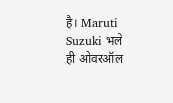है। Maruti Suzuki भले ही ओवरऑल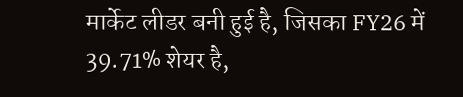मार्केट लीडर बनी हुई है, जिसका FY26 में 39.71% शेयर है,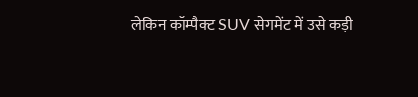लेकिन कॉम्पैक्ट SUV सेगमेंट में उसे कड़ी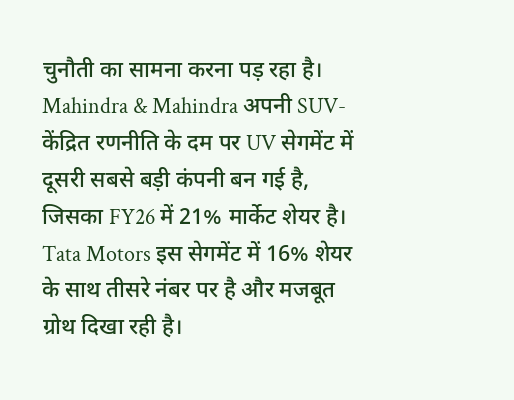चुनौती का सामना करना पड़ रहा है। Mahindra & Mahindra अपनी SUV-केंद्रित रणनीति के दम पर UV सेगमेंट में दूसरी सबसे बड़ी कंपनी बन गई है, जिसका FY26 में 21% मार्केट शेयर है। Tata Motors इस सेगमेंट में 16% शेयर के साथ तीसरे नंबर पर है और मजबूत ग्रोथ दिखा रही है।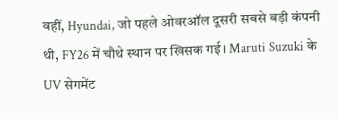वहीं, Hyundai, जो पहले ओवरऑल दूसरी सबसे बड़ी कंपनी थी, FY26 में चौथे स्थान पर खिसक गई। Maruti Suzuki के UV सेगमेंट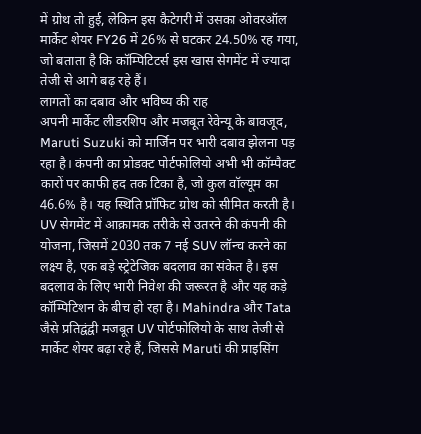में ग्रोथ तो हुई, लेकिन इस कैटेगरी में उसका ओवरऑल मार्केट शेयर FY26 में 26% से घटकर 24.50% रह गया, जो बताता है कि कॉम्पिटिटर्स इस खास सेगमेंट में ज्यादा तेजी से आगे बढ़ रहे हैं।
लागतों का दबाव और भविष्य की राह
अपनी मार्केट लीडरशिप और मजबूत रेवेन्यू के बावजूद, Maruti Suzuki को मार्जिन पर भारी दबाव झेलना पड़ रहा है। कंपनी का प्रोडक्ट पोर्टफोलियो अभी भी कॉम्पैक्ट कारों पर काफी हद तक टिका है, जो कुल वॉल्यूम का 46.6% है। यह स्थिति प्रॉफिट ग्रोथ को सीमित करती है। UV सेगमेंट में आक्रामक तरीके से उतरने की कंपनी की योजना, जिसमें 2030 तक 7 नई SUV लॉन्च करने का लक्ष्य है, एक बड़े स्ट्रेटेजिक बदलाव का संकेत है। इस बदलाव के लिए भारी निवेश की जरूरत है और यह कड़े कॉम्पिटिशन के बीच हो रहा है। Mahindra और Tata जैसे प्रतिद्वंद्वी मजबूत UV पोर्टफोलियो के साथ तेजी से मार्केट शेयर बढ़ा रहे हैं, जिससे Maruti की प्राइसिंग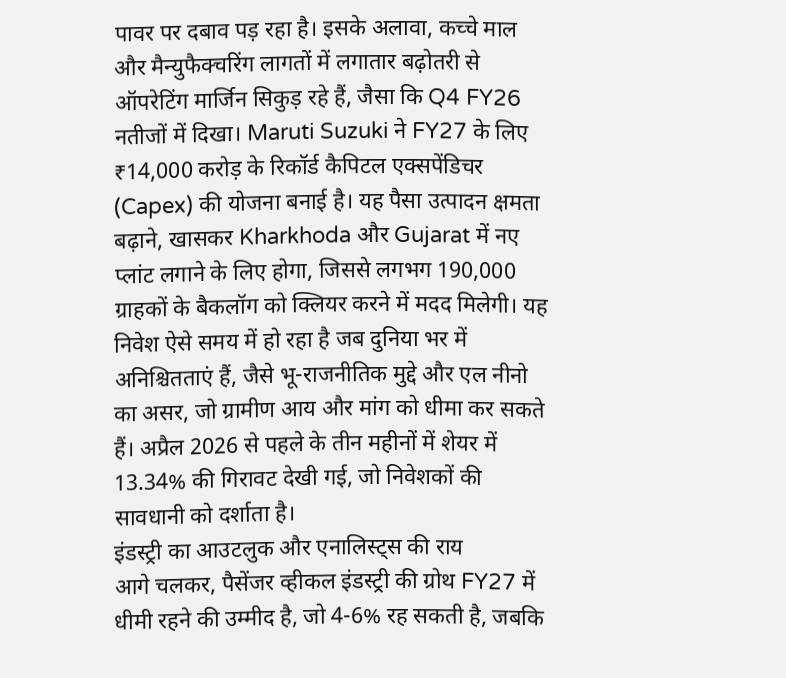पावर पर दबाव पड़ रहा है। इसके अलावा, कच्चे माल और मैन्युफैक्चरिंग लागतों में लगातार बढ़ोतरी से ऑपरेटिंग मार्जिन सिकुड़ रहे हैं, जैसा कि Q4 FY26 नतीजों में दिखा। Maruti Suzuki ने FY27 के लिए ₹14,000 करोड़ के रिकॉर्ड कैपिटल एक्सपेंडिचर (Capex) की योजना बनाई है। यह पैसा उत्पादन क्षमता बढ़ाने, खासकर Kharkhoda और Gujarat में नए प्लांट लगाने के लिए होगा, जिससे लगभग 190,000 ग्राहकों के बैकलॉग को क्लियर करने में मदद मिलेगी। यह निवेश ऐसे समय में हो रहा है जब दुनिया भर में अनिश्चितताएं हैं, जैसे भू-राजनीतिक मुद्दे और एल नीनो का असर, जो ग्रामीण आय और मांग को धीमा कर सकते हैं। अप्रैल 2026 से पहले के तीन महीनों में शेयर में 13.34% की गिरावट देखी गई, जो निवेशकों की सावधानी को दर्शाता है।
इंडस्ट्री का आउटलुक और एनालिस्ट्स की राय
आगे चलकर, पैसेंजर व्हीकल इंडस्ट्री की ग्रोथ FY27 में धीमी रहने की उम्मीद है, जो 4-6% रह सकती है, जबकि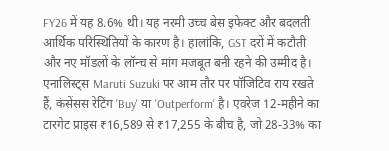FY26 में यह 8.6% थी। यह नरमी उच्च बेस इफेक्ट और बदलती आर्थिक परिस्थितियों के कारण है। हालांकि, GST दरों में कटौती और नए मॉडलों के लॉन्च से मांग मजबूत बनी रहने की उम्मीद है। एनालिस्ट्स Maruti Suzuki पर आम तौर पर पॉजिटिव राय रखते हैं, कंसेंसस रेटिंग 'Buy' या 'Outperform' है। एवरेज 12-महीने का टारगेट प्राइस ₹16,589 से ₹17,255 के बीच है, जो 28-33% का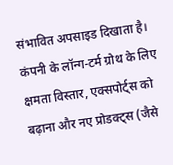संभावित अपसाइड दिखाता है। कंपनी के लॉन्ग-टर्म ग्रोथ के लिए क्षमता विस्तार, एक्सपोर्ट्स को बढ़ाना और नए प्रोडक्ट्स (जैसे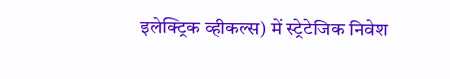इलेक्ट्रिक व्हीकल्स) में स्ट्रेटेजिक निवेश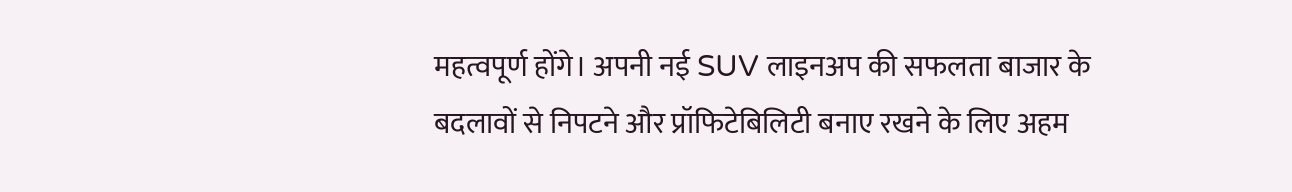महत्वपूर्ण होंगे। अपनी नई SUV लाइनअप की सफलता बाजार के बदलावों से निपटने और प्रॉफिटेबिलिटी बनाए रखने के लिए अहम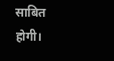साबित होगी।